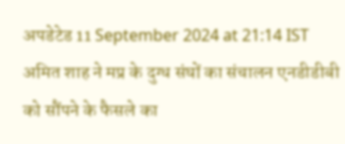अपडेटेड 11 September 2024 at 21:14 IST
अमित शाह ने मप्र के दुग्ध संघों का संचालन एनडीडीबी को सौंपने के फैसले का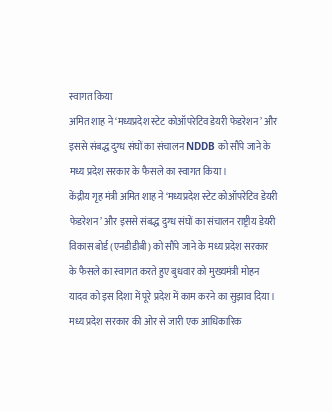स्वागत किया
अमित शाह ने ‘मध्यप्रदेश स्टेट कोऑपरेटिव डेयरी फेडरेशन’ और इससे संबद्ध दुग्ध संघों का संचालन NDDB को सौंपे जाने के मध्य प्रदेश सरकार के फैसले का स्वागत किया।
केंद्रीय गृह मंत्री अमित शाह ने ‘मध्यप्रदेश स्टेट कोऑपरेटिव डेयरी फेडरेशन’ और इससे संबद्ध दुग्ध संघों का संचालन राष्ट्रीय डेयरी विकास बोर्ड (एनडीडीबी) को सौंपे जाने के मध्य प्रदेश सरकार के फैसले का स्वागत करते हुए बुधवार को मुख्यमंत्री मोहन यादव को इस दिशा में पूरे प्रदेश में काम करने का सुझाव दिया।
मध्य प्रदेश सरकार की ओर से जारी एक आधिकारिक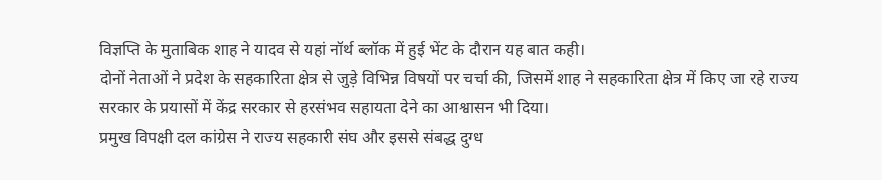विज्ञप्ति के मुताबिक शाह ने यादव से यहां नॉर्थ ब्लॉक में हुई भेंट के दौरान यह बात कही।
दोनों नेताओं ने प्रदेश के सहकारिता क्षेत्र से जुड़े विभिन्न विषयों पर चर्चा की, जिसमें शाह ने सहकारिता क्षेत्र में किए जा रहे राज्य सरकार के प्रयासों में केंद्र सरकार से हरसंभव सहायता देने का आश्वासन भी दिया।
प्रमुख विपक्षी दल कांग्रेस ने राज्य सहकारी संघ और इससे संबद्ध दुग्ध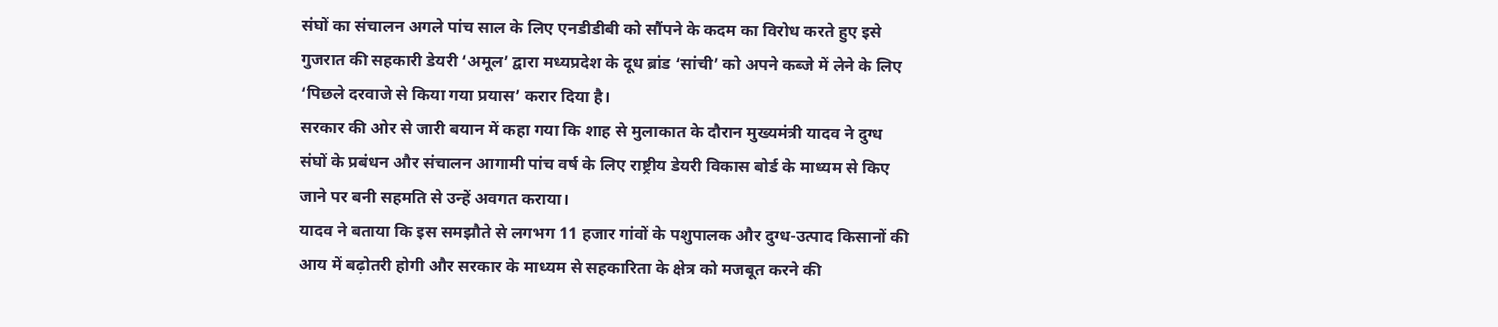संघों का संचालन अगले पांच साल के लिए एनडीडीबी को सौंपने के कदम का विरोध करते हुए इसे गुजरात की सहकारी डेयरी ‘अमूल’ द्वारा मध्यप्रदेश के दूध ब्रांड ‘सांची’ को अपने कब्जे में लेने के लिए ‘पिछले दरवाजे से किया गया प्रयास’ करार दिया है।
सरकार की ओर से जारी बयान में कहा गया कि शाह से मुलाकात के दौरान मुख्यमंत्री यादव ने दुग्ध संघों के प्रबंधन और संचालन आगामी पांच वर्ष के लिए राष्ट्रीय डेयरी विकास बोर्ड के माध्यम से किए जाने पर बनी सहमति से उन्हें अवगत कराया।
यादव ने बताया कि इस समझौते से लगभग 11 हजार गांवों के पशुपालक और दुग्ध-उत्पाद किसानों की आय में बढ़ोतरी होगी और सरकार के माध्यम से सहकारिता के क्षेत्र को मजबूत करने की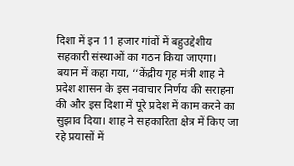दिशा में इन 11 हजार गांवों में बहुउद्देशीय सहकारी संस्थाओं का गठन किया जाएगा।
बयान में कहा गया, ‘‘केंद्रीय गृह मंत्री शाह ने प्रदेश शासन के इस नवाचार निर्णय की सराहना की और इस दिशा में पूरे प्रदेश में काम करने का सुझाव दिया। शाह ने सहकारिता क्षेत्र में किए जा रहे प्रयासों में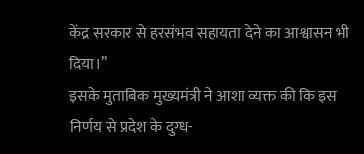केंद्र सरकार से हरसंभव सहायता देने का आश्वासन भी दिया।’’
इसके मुताबिक मुख्यमंत्री ने आशा व्यक्त की कि इस निर्णय से प्रदेश के दुग्ध-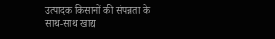उत्पादक किसानों की संपन्नता के साथ-साथ खाद्य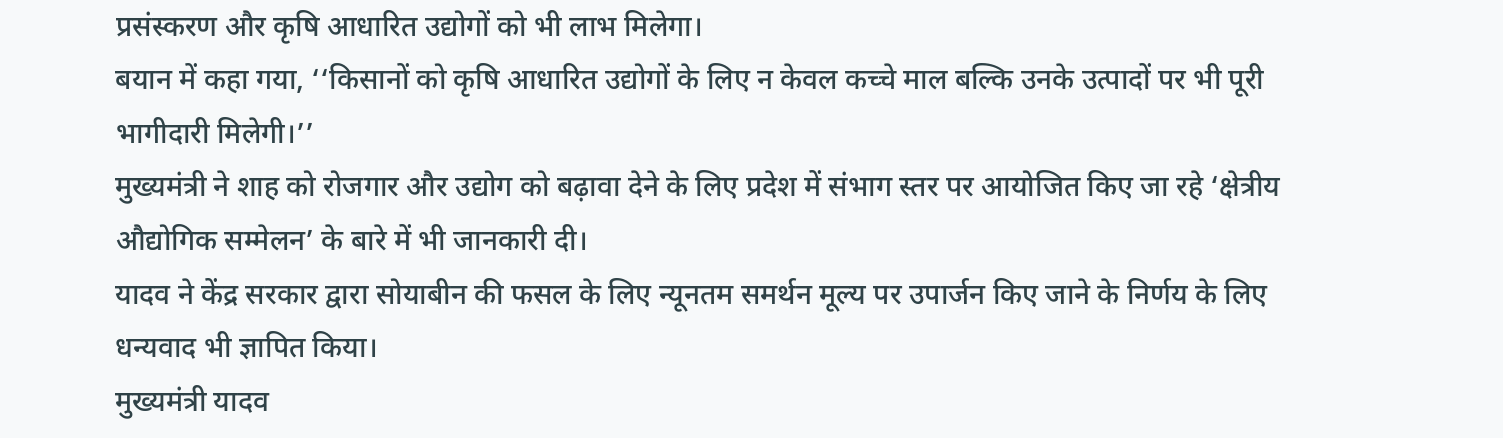प्रसंस्करण और कृषि आधारित उद्योगों को भी लाभ मिलेगा।
बयान में कहा गया, ‘‘किसानों को कृषि आधारित उद्योगों के लिए न केवल कच्चे माल बल्कि उनके उत्पादों पर भी पूरी भागीदारी मिलेगी।’’
मुख्यमंत्री ने शाह को रोजगार और उद्योग को बढ़ावा देने के लिए प्रदेश में संभाग स्तर पर आयोजित किए जा रहे ‘क्षेत्रीय औद्योगिक सम्मेलन’ के बारे में भी जानकारी दी।
यादव ने केंद्र सरकार द्वारा सोयाबीन की फसल के लिए न्यूनतम समर्थन मूल्य पर उपार्जन किए जाने के निर्णय के लिए धन्यवाद भी ज्ञापित किया।
मुख्यमंत्री यादव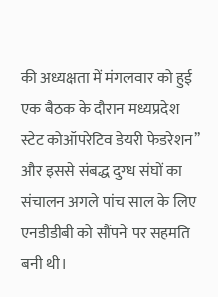की अध्यक्षता में मंगलवार को हुई एक बैठक के दौरान मध्यप्रदेश स्टेट कोऑपरेटिव डेयरी फेडरेशन’’ और इससे संबद्ध दुग्ध संघों का संचालन अगले पांच साल के लिए एनडीडीबी को सौंपने पर सहमति बनी थी।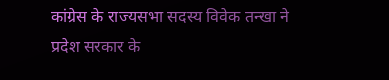कांग्रेस के राज्यसभा सदस्य विवेक तन्खा ने प्रदेश सरकार के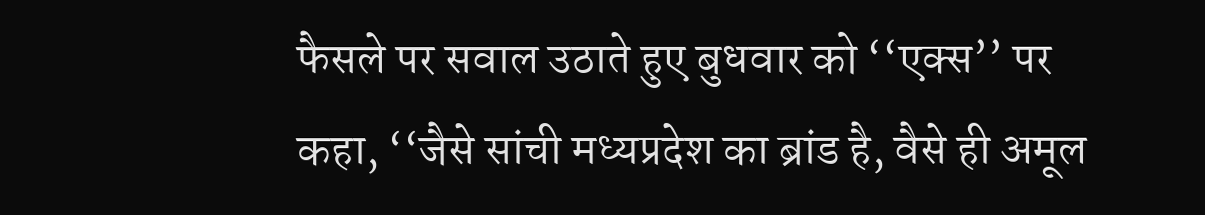फैसले पर सवाल उठाते हुए बुधवार को ‘‘एक्स’’ पर कहा, ‘‘जैसे सांची मध्यप्रदेश का ब्रांड है, वैसे ही अमूल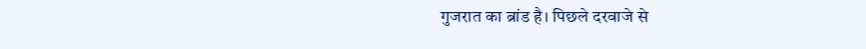गुजरात का ब्रांड है। पिछले दरवाजे से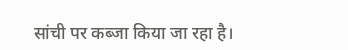सांची पर कब्जा किया जा रहा है।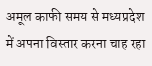अमूल काफी समय से मध्यप्रदेश में अपना विस्तार करना चाह रहा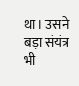था। उसने बड़ा संयंत्र भी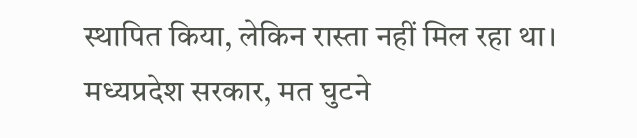स्थापित किया, लेकिन रास्ता नहीं मिल रहा था। मध्यप्रदेश सरकार, मत घुटने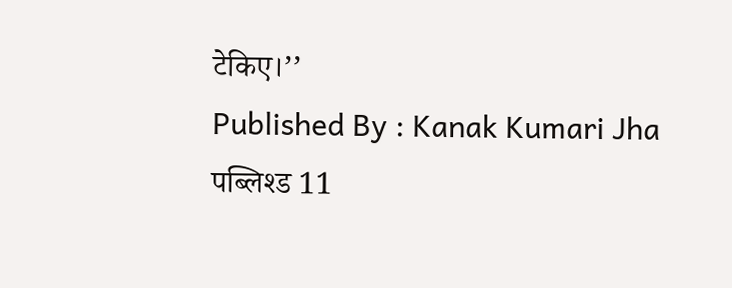टेकिए।’’
Published By : Kanak Kumari Jha
पब्लिश्ड 11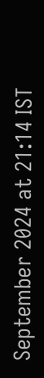September 2024 at 21:14 IST